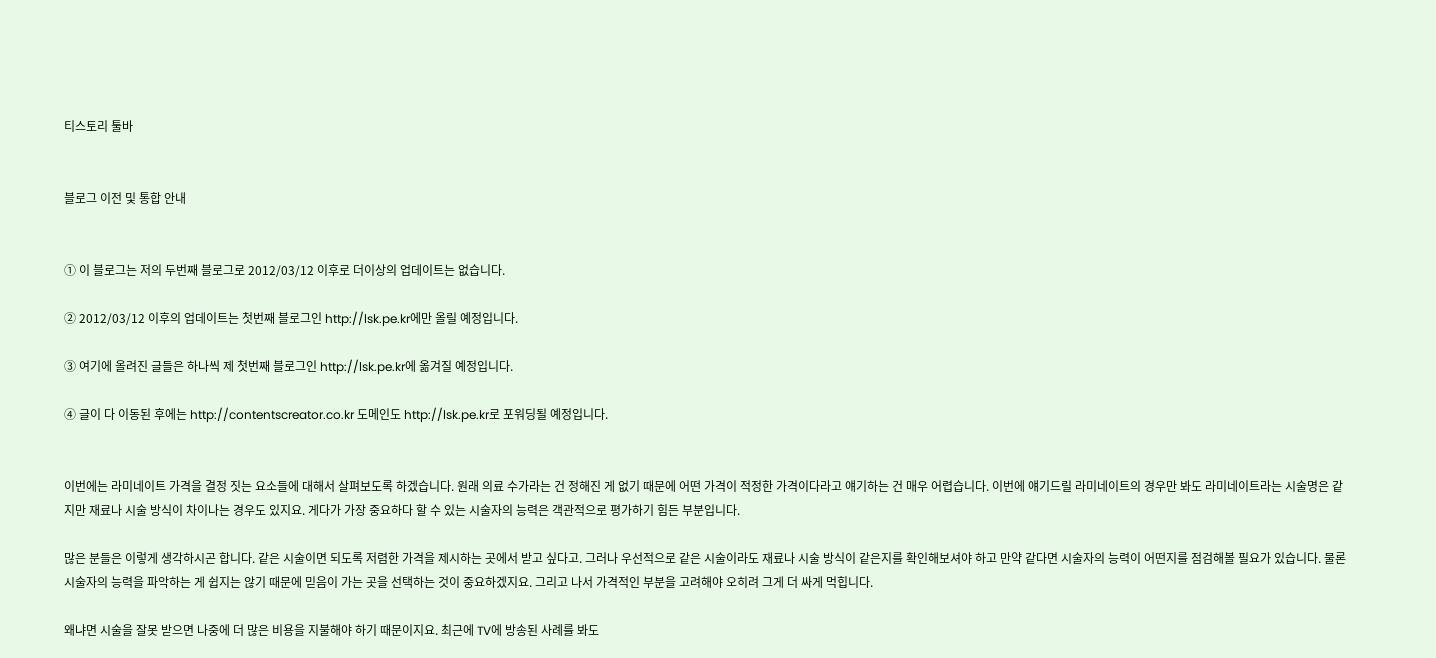티스토리 툴바


블로그 이전 및 통합 안내


① 이 블로그는 저의 두번째 블로그로 2012/03/12 이후로 더이상의 업데이트는 없습니다.

② 2012/03/12 이후의 업데이트는 첫번째 블로그인 http://lsk.pe.kr에만 올릴 예정입니다.

③ 여기에 올려진 글들은 하나씩 제 첫번째 블로그인 http://lsk.pe.kr에 옮겨질 예정입니다.

④ 글이 다 이동된 후에는 http://contentscreator.co.kr 도메인도 http://lsk.pe.kr로 포워딩될 예정입니다.


이번에는 라미네이트 가격을 결정 짓는 요소들에 대해서 살펴보도록 하겠습니다. 원래 의료 수가라는 건 정해진 게 없기 때문에 어떤 가격이 적정한 가격이다라고 얘기하는 건 매우 어렵습니다. 이번에 얘기드릴 라미네이트의 경우만 봐도 라미네이트라는 시술명은 같지만 재료나 시술 방식이 차이나는 경우도 있지요. 게다가 가장 중요하다 할 수 있는 시술자의 능력은 객관적으로 평가하기 힘든 부분입니다.

많은 분들은 이렇게 생각하시곤 합니다. 같은 시술이면 되도록 저렴한 가격을 제시하는 곳에서 받고 싶다고. 그러나 우선적으로 같은 시술이라도 재료나 시술 방식이 같은지를 확인해보셔야 하고 만약 같다면 시술자의 능력이 어떤지를 점검해볼 필요가 있습니다. 물론 시술자의 능력을 파악하는 게 쉽지는 않기 때문에 믿음이 가는 곳을 선택하는 것이 중요하겠지요. 그리고 나서 가격적인 부분을 고려해야 오히려 그게 더 싸게 먹힙니다.

왜냐면 시술을 잘못 받으면 나중에 더 많은 비용을 지불해야 하기 때문이지요. 최근에 TV에 방송된 사례를 봐도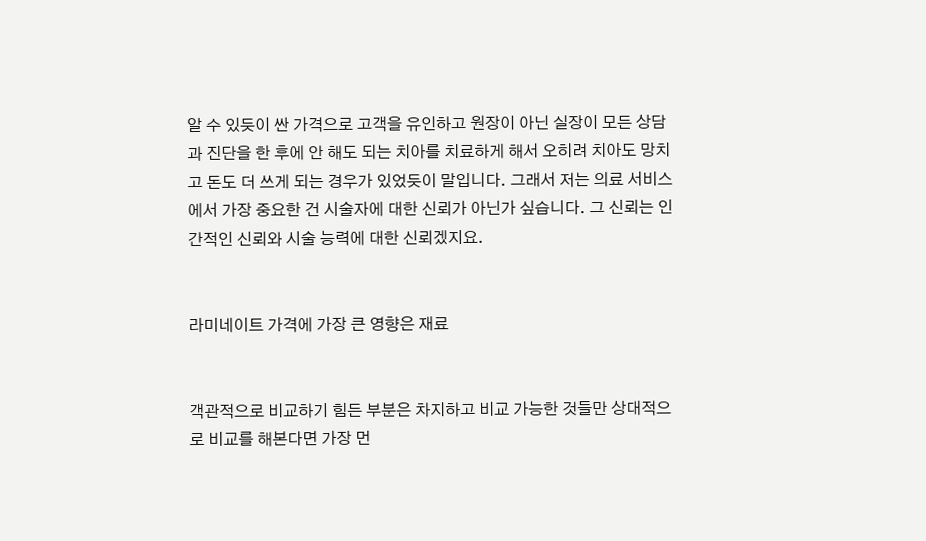알 수 있듯이 싼 가격으로 고객을 유인하고 원장이 아닌 실장이 모든 상담과 진단을 한 후에 안 해도 되는 치아를 치료하게 해서 오히려 치아도 망치고 돈도 더 쓰게 되는 경우가 있었듯이 말입니다. 그래서 저는 의료 서비스에서 가장 중요한 건 시술자에 대한 신뢰가 아닌가 싶습니다. 그 신뢰는 인간적인 신뢰와 시술 능력에 대한 신뢰겠지요.


라미네이트 가격에 가장 큰 영향은 재료


객관적으로 비교하기 힘든 부분은 차지하고 비교 가능한 것들만 상대적으로 비교를 해본다면 가장 먼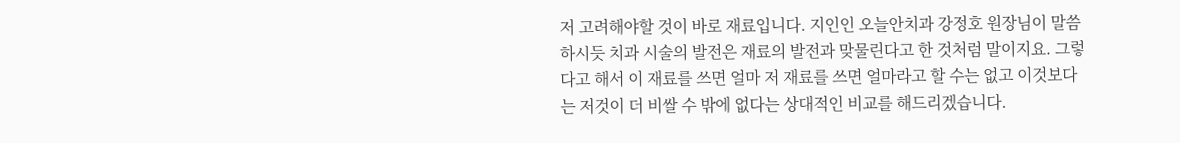저 고려해야할 것이 바로 재료입니다. 지인인 오늘안치과 강정호 원장님이 말씀하시듯 치과 시술의 발전은 재료의 발전과 맞물린다고 한 것처럼 말이지요. 그렇다고 해서 이 재료를 쓰면 얼마 저 재료를 쓰면 얼마라고 할 수는 없고 이것보다는 저것이 더 비쌀 수 밖에 없다는 상대적인 비교를 해드리겠습니다.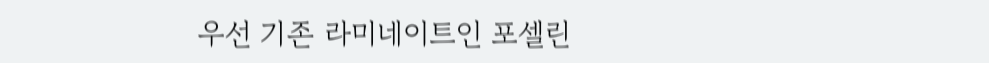우선 기존 라미네이트인 포셀린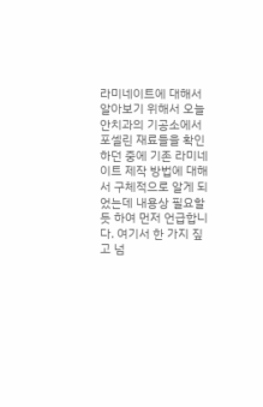라미네이트에 대해서 알아보기 위해서 오늘안치과의 기공소에서 포셀린 재료들을 확인하던 중에 기존 라미네이트 제작 방법에 대해서 구체적으로 알게 되었는데 내용상 필요할 듯 하여 먼저 언급합니다. 여기서 한 가지 짚고 넘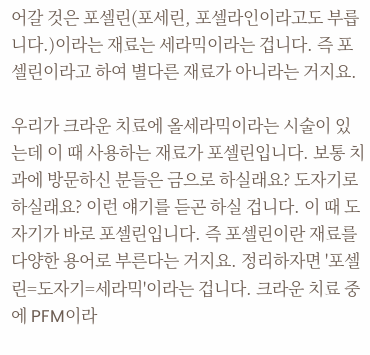어갈 것은 포셀린(포세린, 포셀라인이라고도 부릅니다.)이라는 재료는 세라믹이라는 겁니다. 즉 포셀린이라고 하여 별다른 재료가 아니라는 거지요.

우리가 크라운 치료에 올세라믹이라는 시술이 있는데 이 때 사용하는 재료가 포셀린입니다. 보통 치과에 방문하신 분들은 금으로 하실래요? 도자기로 하실래요? 이런 얘기를 듣곤 하실 겁니다. 이 때 도자기가 바로 포셀린입니다. 즉 포셀린이란 재료를 다양한 용어로 부른다는 거지요. 정리하자면 '포셀린=도자기=세라믹'이라는 겁니다. 크라운 치료 중에 PFM이라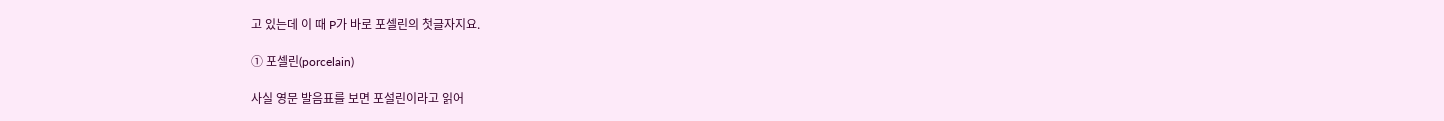고 있는데 이 때 P가 바로 포셀린의 첫글자지요.

① 포셀린(porcelain)

사실 영문 발음표를 보면 포설린이라고 읽어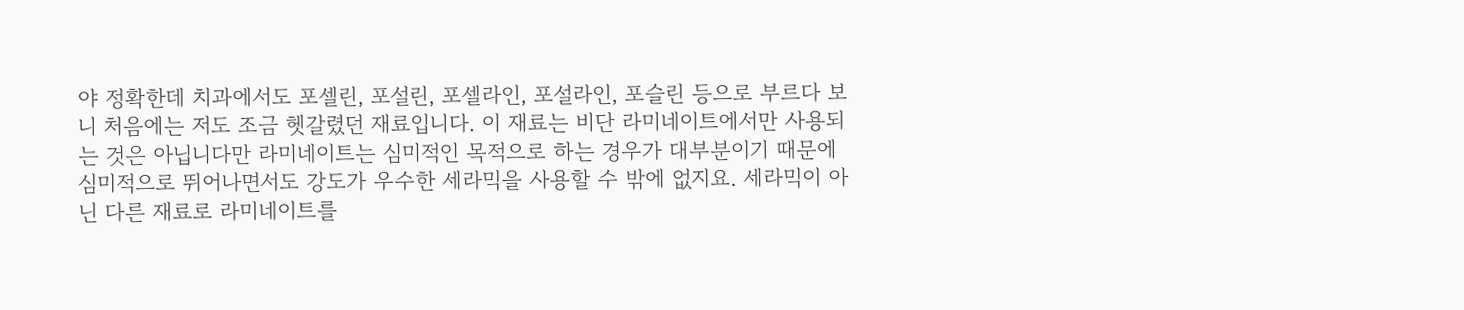야 정확한데 치과에서도 포셀린, 포설린, 포셀라인, 포설라인, 포슬린 등으로 부르다 보니 처음에는 저도 조금 헷갈렸던 재료입니다. 이 재료는 비단 라미네이트에서만 사용되는 것은 아닙니다만 라미네이트는 심미적인 목적으로 하는 경우가 대부분이기 때문에 심미적으로 뛰어나면서도 강도가 우수한 세라믹을 사용할 수 밖에 없지요. 세라믹이 아닌 다른 재료로 라미네이트를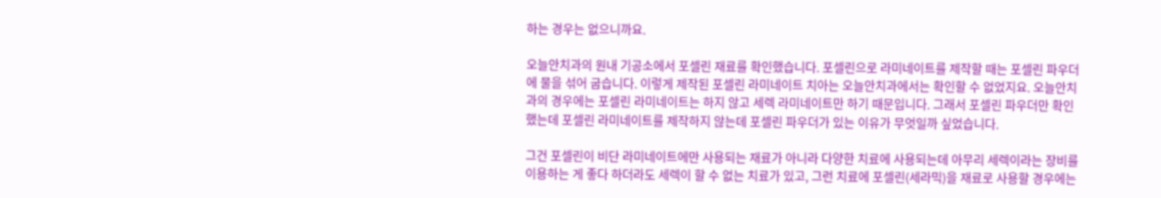하는 경우는 없으니까요.

오늘안치과의 원내 기공소에서 포셀린 재료를 확인했습니다. 포셀린으로 라미네이트를 제작할 때는 포셀린 파우더에 물을 섞어 굽습니다. 이렇게 제작된 포셀린 라미네이트 치아는 오늘안치과에서는 확인할 수 없었지요. 오늘안치과의 경우에는 포셀린 라미네이트는 하지 않고 세렉 라미네이트만 하기 때문입니다. 그래서 포셀린 파우더만 확인했는데 포셀린 라미네이트를 제작하지 않는데 포셀린 파우더가 있는 이유가 무엇일까 싶었습니다.

그건 포셀린이 비단 라미네이트에만 사용되는 재료가 아니라 다양한 치료에 사용되는데 아무리 세렉이라는 장비를 이용하는 게 좋다 하더라도 세렉이 할 수 없는 치료가 있고, 그런 치료에 포셀린(세라믹)을 재료로 사용할 경우에는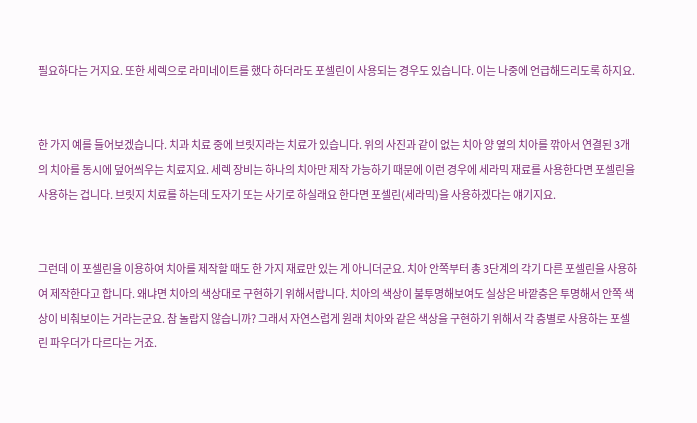필요하다는 거지요. 또한 세렉으로 라미네이트를 했다 하더라도 포셀린이 사용되는 경우도 있습니다. 이는 나중에 언급해드리도록 하지요.


한 가지 예를 들어보겠습니다. 치과 치료 중에 브릿지라는 치료가 있습니다. 위의 사진과 같이 없는 치아 양 옆의 치아를 깎아서 연결된 3개의 치아를 동시에 덮어씌우는 치료지요. 세렉 장비는 하나의 치아만 제작 가능하기 때문에 이런 경우에 세라믹 재료를 사용한다면 포셀린을 사용하는 겁니다. 브릿지 치료를 하는데 도자기 또는 사기로 하실래요 한다면 포셀린(세라믹)을 사용하겠다는 얘기지요.


그런데 이 포셀린을 이용하여 치아를 제작할 때도 한 가지 재료만 있는 게 아니더군요. 치아 안쪽부터 총 3단계의 각기 다른 포셀린을 사용하여 제작한다고 합니다. 왜냐면 치아의 색상대로 구현하기 위해서랍니다. 치아의 색상이 불투명해보여도 실상은 바깥층은 투명해서 안쪽 색상이 비춰보이는 거라는군요. 참 놀랍지 않습니까? 그래서 자연스럽게 원래 치아와 같은 색상을 구현하기 위해서 각 층별로 사용하는 포셀린 파우더가 다르다는 거죠.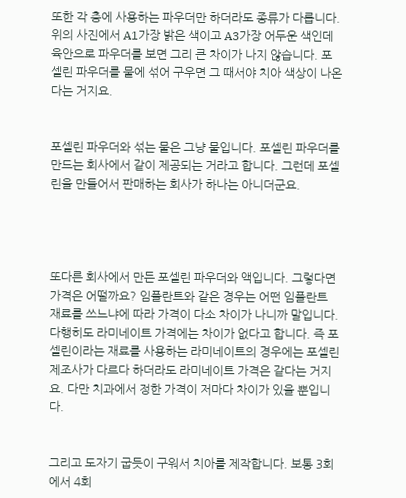또한 각 층에 사용하는 파우더만 하더라도 종류가 다릅니다. 위의 사진에서 A1가장 밝은 색이고 A3가장 어두운 색인데 육안으로 파우더를 보면 그리 큰 차이가 나지 않습니다. 포셀린 파우더를 물에 섞어 구우면 그 때서야 치아 색상이 나온다는 거지요.


포셀린 파우더와 섞는 물은 그냥 물입니다. 포셀린 파우더를 만드는 회사에서 같이 제공되는 거라고 합니다. 그런데 포셀린을 만들어서 판매하는 회사가 하나는 아니더군요.




또다른 회사에서 만든 포셀린 파우더와 액입니다. 그렇다면 가격은 어떨까요? 임플란트와 같은 경우는 어떤 임플란트 재료를 쓰느냐에 따라 가격이 다소 차이가 나니까 말입니다. 다행히도 라미네이트 가격에는 차이가 없다고 합니다. 즉 포셀린이라는 재료를 사용하는 라미네이트의 경우에는 포셀린 제조사가 다르다 하더라도 라미네이트 가격은 같다는 거지요. 다만 치과에서 정한 가격이 저마다 차이가 있을 뿐입니다.


그리고 도자기 굽듯이 구워서 치아를 제작합니다. 보통 3회에서 4회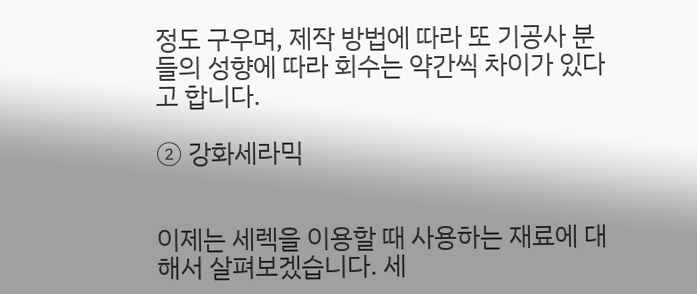정도 구우며, 제작 방법에 따라 또 기공사 분들의 성향에 따라 회수는 약간씩 차이가 있다고 합니다.

② 강화세라믹


이제는 세렉을 이용할 때 사용하는 재료에 대해서 살펴보겠습니다. 세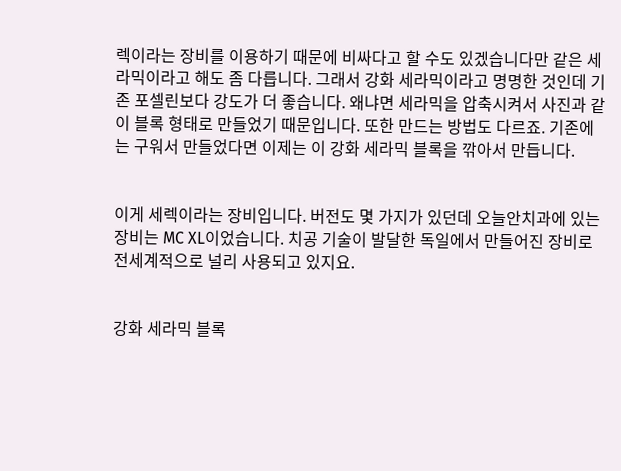렉이라는 장비를 이용하기 때문에 비싸다고 할 수도 있겠습니다만 같은 세라믹이라고 해도 좀 다릅니다. 그래서 강화 세라믹이라고 명명한 것인데 기존 포셀린보다 강도가 더 좋습니다. 왜냐면 세라믹을 압축시켜서 사진과 같이 블록 형태로 만들었기 때문입니다. 또한 만드는 방법도 다르죠. 기존에는 구워서 만들었다면 이제는 이 강화 세라믹 블록을 깎아서 만듭니다.


이게 세렉이라는 장비입니다. 버전도 몇 가지가 있던데 오늘안치과에 있는 장비는 MC XL이었습니다. 치공 기술이 발달한 독일에서 만들어진 장비로 전세계적으로 널리 사용되고 있지요.


강화 세라믹 블록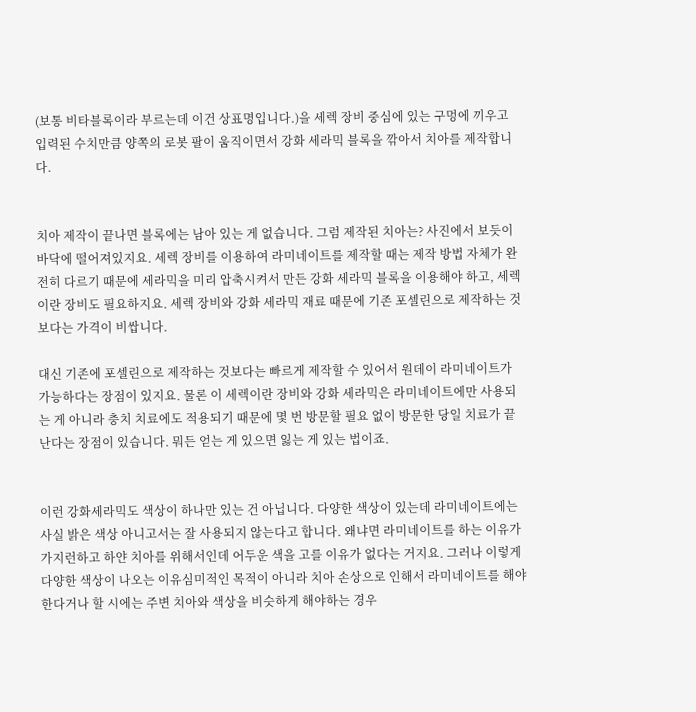(보통 비타블록이라 부르는데 이건 상표명입니다.)을 세렉 장비 중심에 있는 구멍에 끼우고 입력된 수치만큼 양쪽의 로봇 팔이 움직이면서 강화 세라믹 블록을 깎아서 치아를 제작합니다.


치아 제작이 끝나면 블록에는 남아 있는 게 없습니다. 그럼 제작된 치아는? 사진에서 보듯이 바닥에 떨어져있지요. 세렉 장비를 이용하여 라미네이트를 제작할 때는 제작 방법 자체가 완전히 다르기 때문에 세라믹을 미리 압축시켜서 만든 강화 세라믹 블록을 이용해야 하고, 세렉이란 장비도 필요하지요. 세렉 장비와 강화 세라믹 재료 때문에 기존 포셀린으로 제작하는 것보다는 가격이 비쌉니다.

대신 기존에 포셀린으로 제작하는 것보다는 빠르게 제작할 수 있어서 원데이 라미네이트가 가능하다는 장점이 있지요. 물론 이 세렉이란 장비와 강화 세라믹은 라미네이트에만 사용되는 게 아니라 충치 치료에도 적용되기 때문에 몇 번 방문할 필요 없이 방문한 당일 치료가 끝난다는 장점이 있습니다. 뭐든 얻는 게 있으면 잃는 게 있는 법이죠.


이런 강화세라믹도 색상이 하나만 있는 건 아닙니다. 다양한 색상이 있는데 라미네이트에는 사실 밝은 색상 아니고서는 잘 사용되지 않는다고 합니다. 왜냐면 라미네이트를 하는 이유가 가지런하고 하얀 치아를 위해서인데 어두운 색을 고를 이유가 없다는 거지요. 그러나 이렇게 다양한 색상이 나오는 이유심미적인 목적이 아니라 치아 손상으로 인해서 라미네이트를 해야 한다거나 할 시에는 주변 치아와 색상을 비슷하게 해야하는 경우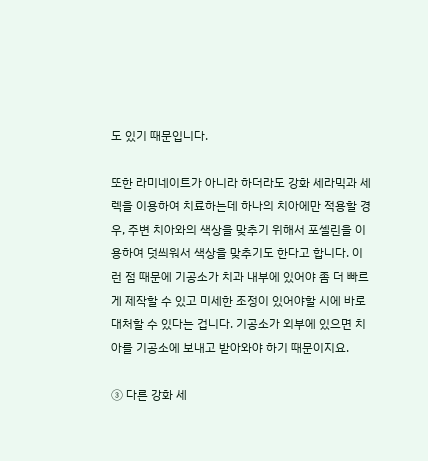도 있기 때문입니다.

또한 라미네이트가 아니라 하더라도 강화 세라믹과 세렉을 이용하여 치료하는데 하나의 치아에만 적용할 경우, 주변 치아와의 색상을 맞추기 위해서 포셀린을 이용하여 덧씌워서 색상을 맞추기도 한다고 합니다. 이런 점 때문에 기공소가 치과 내부에 있어야 좀 더 빠르게 제작할 수 있고 미세한 조정이 있어야할 시에 바로 대처할 수 있다는 겁니다. 기공소가 외부에 있으면 치아를 기공소에 보내고 받아와야 하기 때문이지요.

③ 다른 강화 세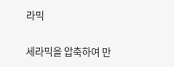라믹

세라믹을 압축하여 만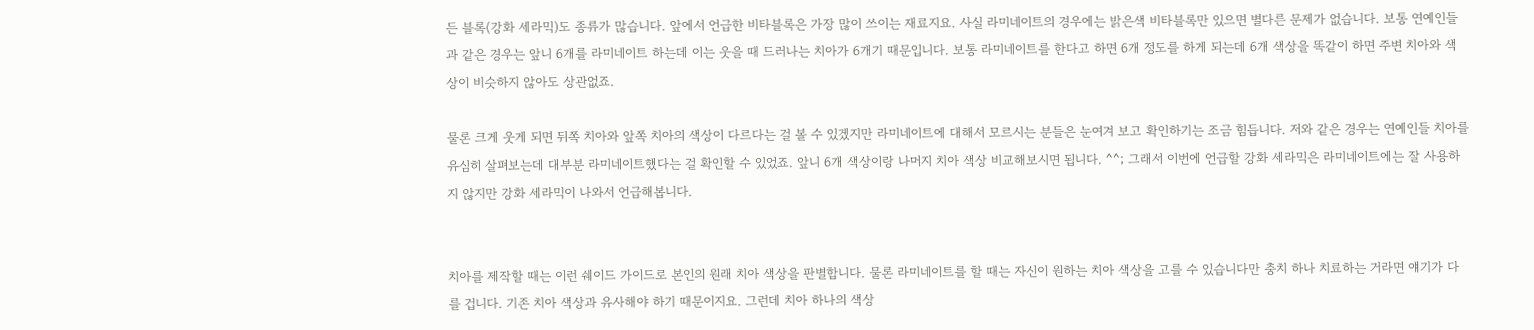든 블록(강화 세라믹)도 종류가 많습니다. 앞에서 언급한 비타블록은 가장 많이 쓰이는 재료지요. 사실 라미네이트의 경우에는 밝은색 비타블록만 있으면 별다른 문제가 없습니다. 보통 연예인들과 같은 경우는 앞니 6개를 라미네이트 하는데 이는 웃을 때 드러나는 치아가 6개기 때문입니다. 보통 라미네이트를 한다고 하면 6개 정도를 하게 되는데 6개 색상을 똑같이 하면 주변 치아와 색상이 비슷하지 않아도 상관없죠.

물론 크게 웃게 되면 뒤쪽 치아와 앞쪽 치아의 색상이 다르다는 걸 볼 수 있겠지만 라미네이트에 대해서 모르시는 분들은 눈여겨 보고 확인하기는 조금 힘듭니다. 저와 같은 경우는 연예인들 치아를 유심히 살펴보는데 대부분 라미네이트했다는 걸 확인할 수 있었죠. 앞니 6개 색상이랑 나머지 치아 색상 비교해보시면 됩니다. ^^; 그래서 이번에 언급할 강화 세라믹은 라미네이트에는 잘 사용하지 않지만 강화 세라믹이 나와서 언급해봅니다.


치아를 제작할 때는 이런 쉐이드 가이드로 본인의 원래 치아 색상을 판별합니다. 물론 라미네이트를 할 때는 자신이 원하는 치아 색상을 고를 수 있습니다만 충치 하나 치료하는 거라면 얘기가 다를 겁니다. 기존 치아 색상과 유사해야 하기 때문이지요. 그런데 치아 하나의 색상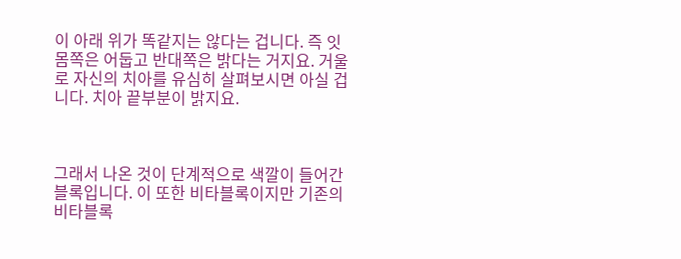이 아래 위가 똑같지는 않다는 겁니다. 즉 잇몸쪽은 어둡고 반대쪽은 밝다는 거지요. 거울로 자신의 치아를 유심히 살펴보시면 아실 겁니다. 치아 끝부분이 밝지요.



그래서 나온 것이 단계적으로 색깔이 들어간 블록입니다. 이 또한 비타블록이지만 기존의 비타블록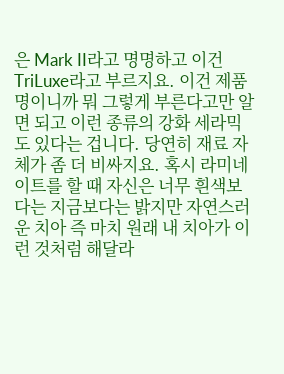은 Mark II라고 명명하고 이건 TriLuxe라고 부르지요. 이건 제품명이니까 뭐 그렇게 부른다고만 알면 되고 이런 종류의 강화 세라믹도 있다는 겁니다. 당연히 재료 자체가 좀 더 비싸지요. 혹시 라미네이트를 할 때 자신은 너무 흰색보다는 지금보다는 밝지만 자연스러운 치아 즉 마치 원래 내 치아가 이런 것처럼 해달라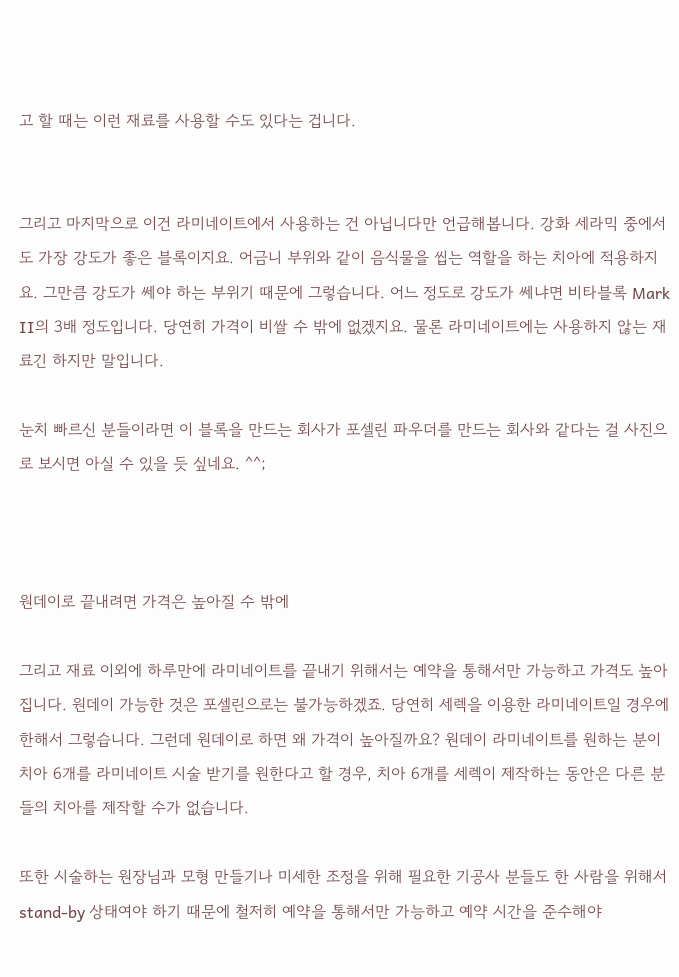고 할 때는 이런 재료를 사용할 수도 있다는 겁니다.


그리고 마지막으로 이건 라미네이트에서 사용하는 건 아닙니다만 언급해봅니다. 강화 세라믹 중에서도 가장 강도가 좋은 블록이지요. 어금니 부위와 같이 음식물을 씹는 역할을 하는 치아에 적용하지요. 그만큼 강도가 쎄야 하는 부위기 때문에 그렇습니다. 어느 정도로 강도가 쎄냐면 비타블록 Mark II의 3배 정도입니다. 당연히 가격이 비쌀 수 밖에 없겠지요. 물론 라미네이트에는 사용하지 않는 재료긴 하지만 말입니다.

눈치 빠르신 분들이라면 이 블록을 만드는 회사가 포셀린 파우더를 만드는 회사와 같다는 걸 사진으로 보시면 아실 수 있을 듯 싶네요. ^^;



원데이로 끝내려면 가격은 높아질 수 밖에

그리고 재료 이외에 하루만에 라미네이트를 끝내기 위해서는 예약을 통해서만 가능하고 가격도 높아집니다. 원데이 가능한 것은 포셀린으로는 불가능하겠죠. 당연히 세렉을 이용한 라미네이트일 경우에 한해서 그렇습니다. 그런데 원데이로 하면 왜 가격이 높아질까요? 원데이 라미네이트를 원하는 분이 치아 6개를 라미네이트 시술 받기를 원한다고 할 경우, 치아 6개를 세렉이 제작하는 동안은 다른 분들의 치아를 제작할 수가 없습니다.

또한 시술하는 원장님과 모형 만들기나 미세한 조정을 위해 필요한 기공사 분들도 한 사람을 위해서 stand-by 상태여야 하기 때문에 철저히 예약을 통해서만 가능하고 예약 시간을 준수해야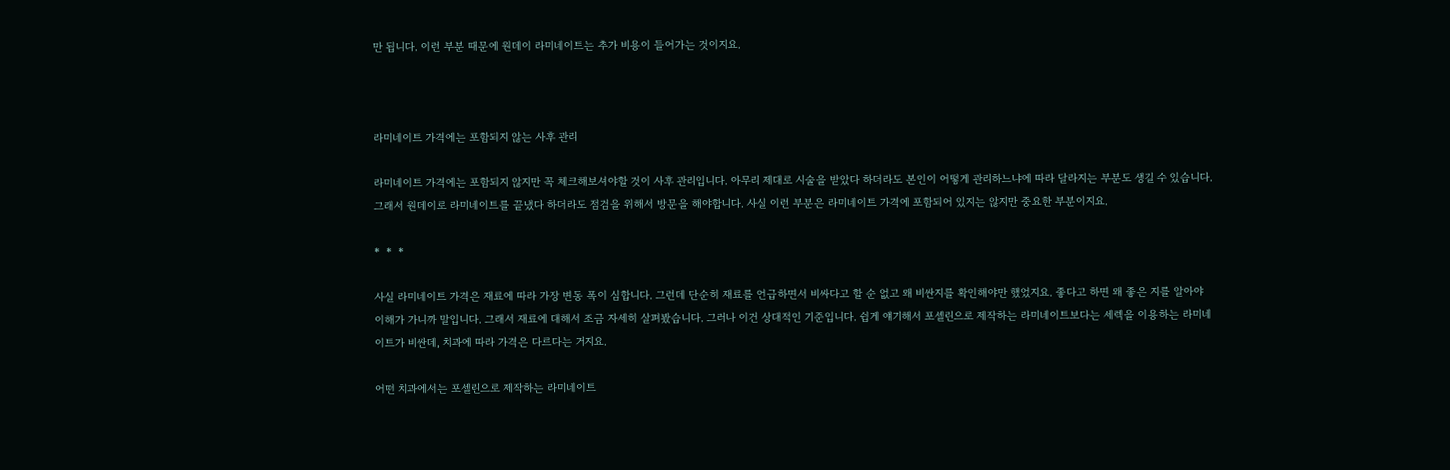만 됩니다. 이런 부분 때문에 원데이 라미네이트는 추가 비용이 들어가는 것이지요.



라미네이트 가격에는 포함되지 않는 사후 관리

라미네이트 가격에는 포함되지 않지만 꼭 체크해보셔야할 것이 사후 관리입니다. 아무리 제대로 시술을 받았다 하더라도 본인이 어떻게 관리하느냐에 따라 달라지는 부분도 생길 수 있습니다. 그래서 원데이로 라미네이트를 끝냈다 하더라도 점검을 위해서 방문을 해야합니다. 사실 이런 부분은 라미네이트 가격에 포함되어 있지는 않지만 중요한 부분이지요.

*  *  *

사실 라미네이트 가격은 재료에 따라 가장 변동 폭이 심합니다. 그런데 단순히 재료를 언급하면서 비싸다고 할 순 없고 왜 비싼지를 확인해야만 했었지요. 좋다고 하면 왜 좋은 지를 알아야 이해가 가니까 말입니다. 그래서 재료에 대해서 조금 자세히 살펴봤습니다. 그러나 이건 상대적인 기준입니다. 쉽게 얘기해서 포셀린으로 제작하는 라미네이트보다는 세렉을 이용하는 라미네이트가 비싼데, 치과에 따라 가격은 다르다는 거지요.

어떤 치과에서는 포셀린으로 제작하는 라미네이트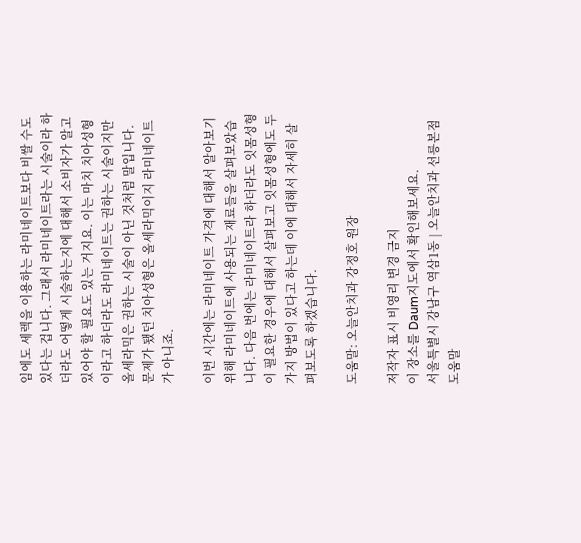임에도 세렉을 이용하는 라미네이트보다 비쌀 수도 있다는 겁니다. 그래서 라미네이트라는 시술이라 하더라도 어떻게 시술하는지에 대해서 소비자가 알고 있어야 할 필요도 있는 거지요. 이는 마치 치아성형이라고 하더라도 라미네이트는 권하는 시술이지만 올세라믹은 권하는 시술이 아닌 것처럼 말입니다. 문제가 됐던 치아성형은 올세라믹이지 라미네이트가 아니죠.

이번 시간에는 라미네이트 가격에 대해서 알아보기 위해 라미네이트에 사용되는 재료들을 살펴보았습니다. 다음 번에는 라미네이트라 하더라도 잇몸성형이 필요한 경우에 대해서 살펴보고 잇몸성형에도 두 가지 방법이 있다고 하는데 이에 대해서 자세히 살펴보도록 하겠습니다.

도움말: 오늘안치과 강정호 원장

저작자 표시 비영리 변경 금지
이 장소를 Daum지도에서 확인해보세요.
서울특별시 강남구 역삼1동 | 오늘안치과 선릉본점
도움말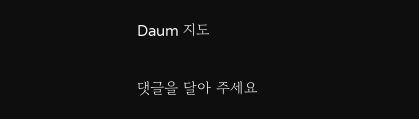Daum 지도

댓글을 달아 주세요